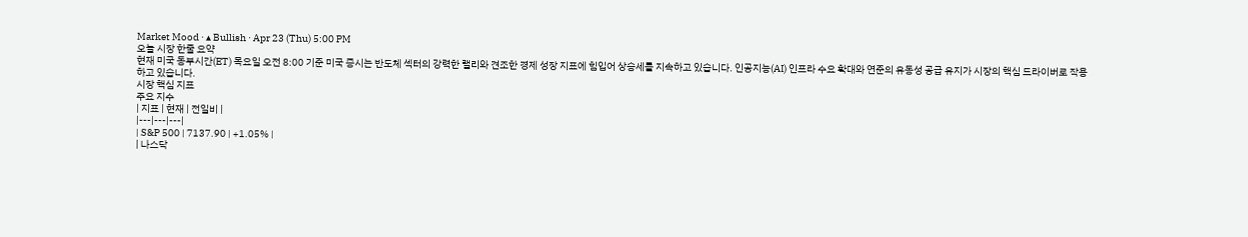Market Mood · ▴ Bullish · Apr 23 (Thu) 5:00 PM
오늘 시장 한줄 요약
현재 미국 동부시간(ET) 목요일 오전 8:00 기준 미국 증시는 반도체 섹터의 강력한 랠리와 견조한 경제 성장 지표에 힘입어 상승세를 지속하고 있습니다. 인공지능(AI) 인프라 수요 확대와 연준의 유동성 공급 유지가 시장의 핵심 드라이버로 작용하고 있습니다.
시장 핵심 지표
주요 지수
| 지표 | 현재 | 전일비 |
|---|---|---|
| S&P 500 | 7137.90 | +1.05% |
| 나스닥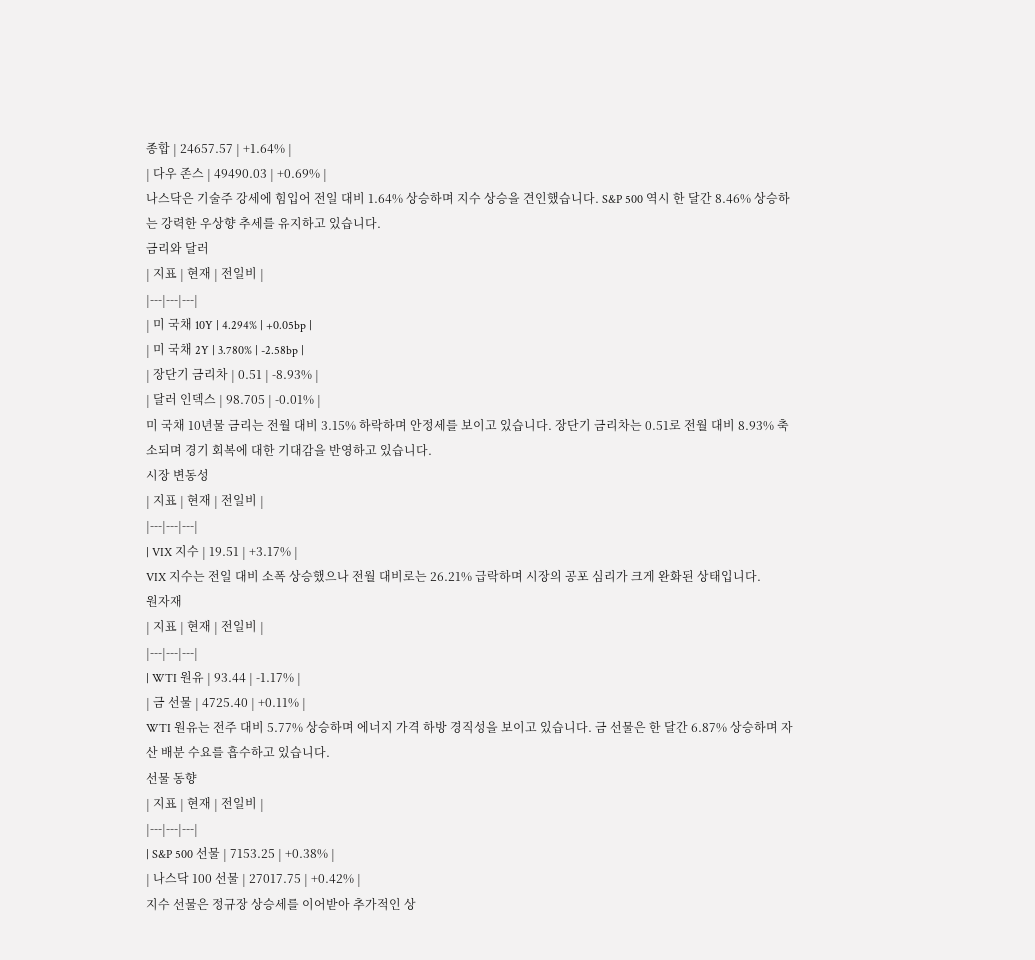종합 | 24657.57 | +1.64% |
| 다우 존스 | 49490.03 | +0.69% |
나스닥은 기술주 강세에 힘입어 전일 대비 1.64% 상승하며 지수 상승을 견인했습니다. S&P 500 역시 한 달간 8.46% 상승하는 강력한 우상향 추세를 유지하고 있습니다.
금리와 달러
| 지표 | 현재 | 전일비 |
|---|---|---|
| 미 국채 10Y | 4.294% | +0.05bp |
| 미 국채 2Y | 3.780% | -2.58bp |
| 장단기 금리차 | 0.51 | -8.93% |
| 달러 인덱스 | 98.705 | -0.01% |
미 국채 10년물 금리는 전월 대비 3.15% 하락하며 안정세를 보이고 있습니다. 장단기 금리차는 0.51로 전월 대비 8.93% 축소되며 경기 회복에 대한 기대감을 반영하고 있습니다.
시장 변동성
| 지표 | 현재 | 전일비 |
|---|---|---|
| VIX 지수 | 19.51 | +3.17% |
VIX 지수는 전일 대비 소폭 상승했으나 전월 대비로는 26.21% 급락하며 시장의 공포 심리가 크게 완화된 상태입니다.
원자재
| 지표 | 현재 | 전일비 |
|---|---|---|
| WTI 원유 | 93.44 | -1.17% |
| 금 선물 | 4725.40 | +0.11% |
WTI 원유는 전주 대비 5.77% 상승하며 에너지 가격 하방 경직성을 보이고 있습니다. 금 선물은 한 달간 6.87% 상승하며 자산 배분 수요를 흡수하고 있습니다.
선물 동향
| 지표 | 현재 | 전일비 |
|---|---|---|
| S&P 500 선물 | 7153.25 | +0.38% |
| 나스닥 100 선물 | 27017.75 | +0.42% |
지수 선물은 정규장 상승세를 이어받아 추가적인 상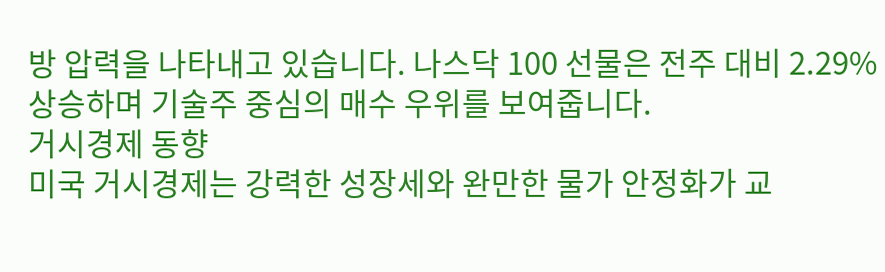방 압력을 나타내고 있습니다. 나스닥 100 선물은 전주 대비 2.29% 상승하며 기술주 중심의 매수 우위를 보여줍니다.
거시경제 동향
미국 거시경제는 강력한 성장세와 완만한 물가 안정화가 교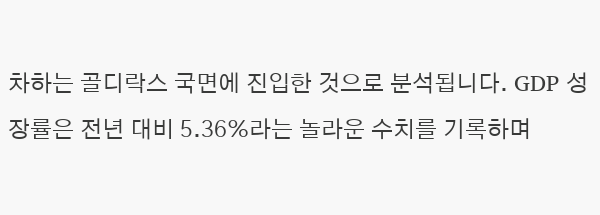차하는 골디락스 국면에 진입한 것으로 분석됩니다. GDP 성장률은 전년 대비 5.36%라는 놀라운 수치를 기록하며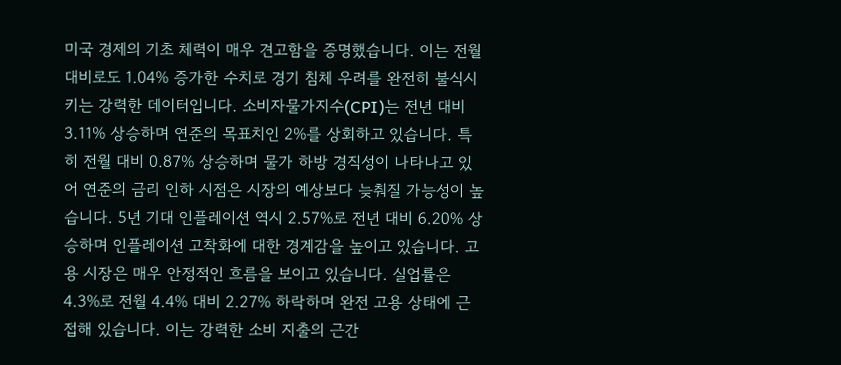미국 경제의 기초 체력이 매우 견고함을 증명했습니다. 이는 전월 대비로도 1.04% 증가한 수치로 경기 침체 우려를 완전히 불식시키는 강력한 데이터입니다. 소비자물가지수(CPI)는 전년 대비 3.11% 상승하며 연준의 목표치인 2%를 상회하고 있습니다. 특히 전월 대비 0.87% 상승하며 물가 하방 경직성이 나타나고 있어 연준의 금리 인하 시점은 시장의 예상보다 늦춰질 가능성이 높습니다. 5년 기대 인플레이션 역시 2.57%로 전년 대비 6.20% 상승하며 인플레이션 고착화에 대한 경계감을 높이고 있습니다. 고용 시장은 매우 안정적인 흐름을 보이고 있습니다. 실업률은 4.3%로 전월 4.4% 대비 2.27% 하락하며 완전 고용 상태에 근접해 있습니다. 이는 강력한 소비 지출의 근간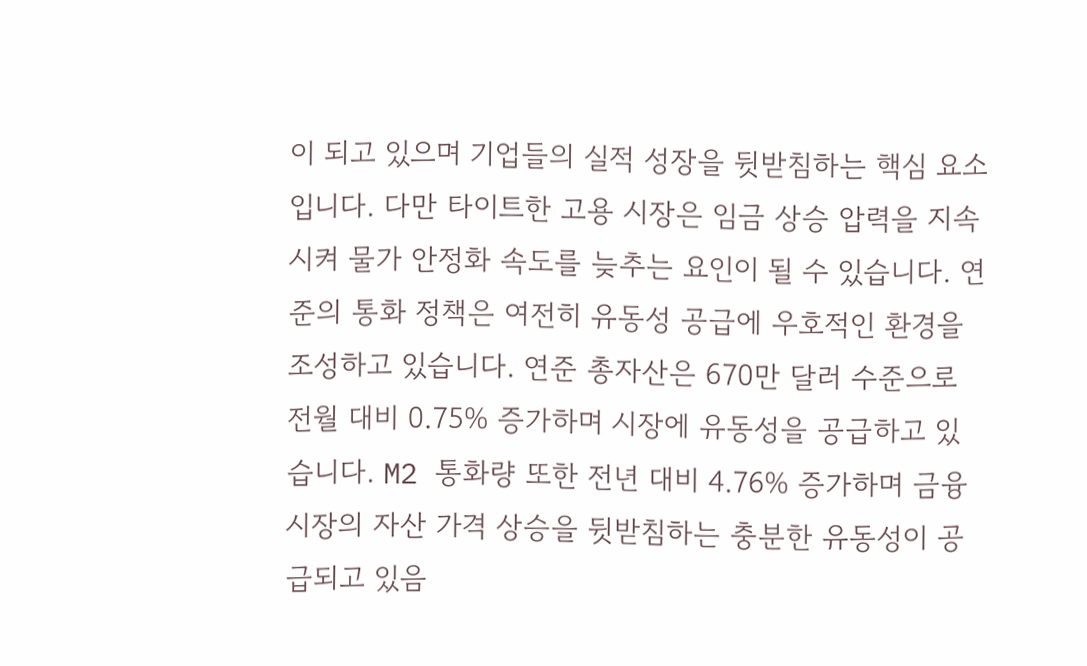이 되고 있으며 기업들의 실적 성장을 뒷받침하는 핵심 요소입니다. 다만 타이트한 고용 시장은 임금 상승 압력을 지속시켜 물가 안정화 속도를 늦추는 요인이 될 수 있습니다. 연준의 통화 정책은 여전히 유동성 공급에 우호적인 환경을 조성하고 있습니다. 연준 총자산은 670만 달러 수준으로 전월 대비 0.75% 증가하며 시장에 유동성을 공급하고 있습니다. M2 통화량 또한 전년 대비 4.76% 증가하며 금융 시장의 자산 가격 상승을 뒷받침하는 충분한 유동성이 공급되고 있음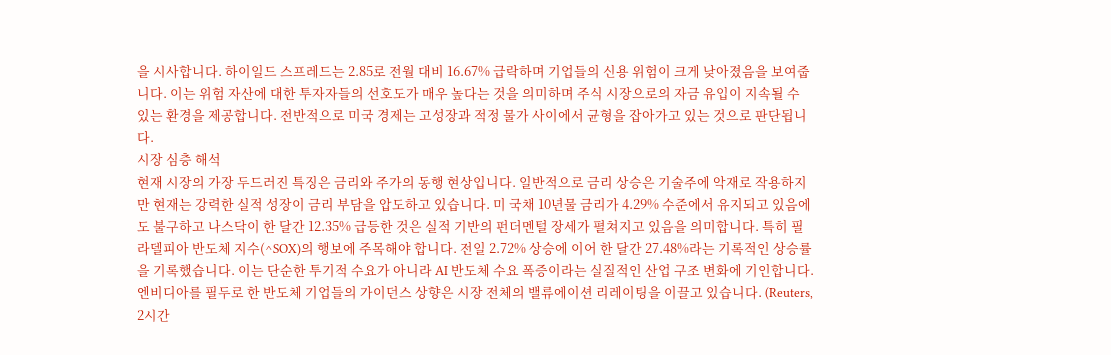을 시사합니다. 하이일드 스프레드는 2.85로 전월 대비 16.67% 급락하며 기업들의 신용 위험이 크게 낮아졌음을 보여줍니다. 이는 위험 자산에 대한 투자자들의 선호도가 매우 높다는 것을 의미하며 주식 시장으로의 자금 유입이 지속될 수 있는 환경을 제공합니다. 전반적으로 미국 경제는 고성장과 적정 물가 사이에서 균형을 잡아가고 있는 것으로 판단됩니다.
시장 심층 해석
현재 시장의 가장 두드러진 특징은 금리와 주가의 동행 현상입니다. 일반적으로 금리 상승은 기술주에 악재로 작용하지만 현재는 강력한 실적 성장이 금리 부담을 압도하고 있습니다. 미 국채 10년물 금리가 4.29% 수준에서 유지되고 있음에도 불구하고 나스닥이 한 달간 12.35% 급등한 것은 실적 기반의 펀더멘털 장세가 펼쳐지고 있음을 의미합니다. 특히 필라델피아 반도체 지수(^SOX)의 행보에 주목해야 합니다. 전일 2.72% 상승에 이어 한 달간 27.48%라는 기록적인 상승률을 기록했습니다. 이는 단순한 투기적 수요가 아니라 AI 반도체 수요 폭증이라는 실질적인 산업 구조 변화에 기인합니다. 엔비디아를 필두로 한 반도체 기업들의 가이던스 상향은 시장 전체의 밸류에이션 리레이팅을 이끌고 있습니다. (Reuters, 2시간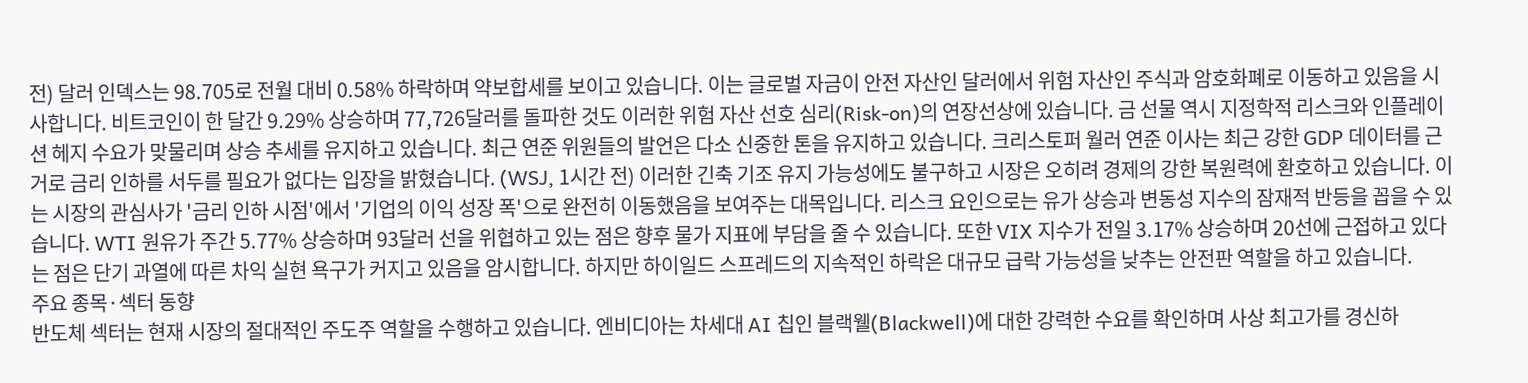전) 달러 인덱스는 98.705로 전월 대비 0.58% 하락하며 약보합세를 보이고 있습니다. 이는 글로벌 자금이 안전 자산인 달러에서 위험 자산인 주식과 암호화폐로 이동하고 있음을 시사합니다. 비트코인이 한 달간 9.29% 상승하며 77,726달러를 돌파한 것도 이러한 위험 자산 선호 심리(Risk-on)의 연장선상에 있습니다. 금 선물 역시 지정학적 리스크와 인플레이션 헤지 수요가 맞물리며 상승 추세를 유지하고 있습니다. 최근 연준 위원들의 발언은 다소 신중한 톤을 유지하고 있습니다. 크리스토퍼 월러 연준 이사는 최근 강한 GDP 데이터를 근거로 금리 인하를 서두를 필요가 없다는 입장을 밝혔습니다. (WSJ, 1시간 전) 이러한 긴축 기조 유지 가능성에도 불구하고 시장은 오히려 경제의 강한 복원력에 환호하고 있습니다. 이는 시장의 관심사가 '금리 인하 시점'에서 '기업의 이익 성장 폭'으로 완전히 이동했음을 보여주는 대목입니다. 리스크 요인으로는 유가 상승과 변동성 지수의 잠재적 반등을 꼽을 수 있습니다. WTI 원유가 주간 5.77% 상승하며 93달러 선을 위협하고 있는 점은 향후 물가 지표에 부담을 줄 수 있습니다. 또한 VIX 지수가 전일 3.17% 상승하며 20선에 근접하고 있다는 점은 단기 과열에 따른 차익 실현 욕구가 커지고 있음을 암시합니다. 하지만 하이일드 스프레드의 지속적인 하락은 대규모 급락 가능성을 낮추는 안전판 역할을 하고 있습니다.
주요 종목·섹터 동향
반도체 섹터는 현재 시장의 절대적인 주도주 역할을 수행하고 있습니다. 엔비디아는 차세대 AI 칩인 블랙웰(Blackwell)에 대한 강력한 수요를 확인하며 사상 최고가를 경신하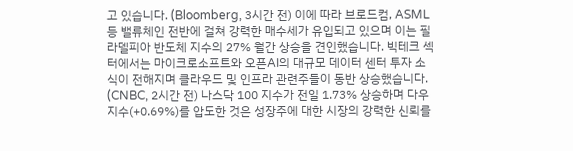고 있습니다. (Bloomberg, 3시간 전) 이에 따라 브로드컴, ASML 등 밸류체인 전반에 걸쳐 강력한 매수세가 유입되고 있으며 이는 필라델피아 반도체 지수의 27% 월간 상승을 견인했습니다. 빅테크 섹터에서는 마이크로소프트와 오픈AI의 대규모 데이터 센터 투자 소식이 전해지며 클라우드 및 인프라 관련주들이 동반 상승했습니다. (CNBC, 2시간 전) 나스닥 100 지수가 전일 1.73% 상승하며 다우 지수(+0.69%)를 압도한 것은 성장주에 대한 시장의 강력한 신뢰를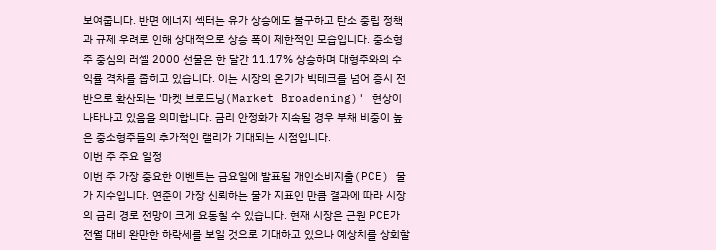보여줍니다. 반면 에너지 섹터는 유가 상승에도 불구하고 탄소 중립 정책과 규제 우려로 인해 상대적으로 상승 폭이 제한적인 모습입니다. 중소형주 중심의 러셀 2000 선물은 한 달간 11.17% 상승하며 대형주와의 수익률 격차를 좁히고 있습니다. 이는 시장의 온기가 빅테크를 넘어 증시 전반으로 확산되는 '마켓 브로드닝(Market Broadening)' 현상이 나타나고 있음을 의미합니다. 금리 안정화가 지속될 경우 부채 비중이 높은 중소형주들의 추가적인 랠리가 기대되는 시점입니다.
이번 주 주요 일정
이번 주 가장 중요한 이벤트는 금요일에 발표될 개인소비지출(PCE) 물가 지수입니다. 연준이 가장 신뢰하는 물가 지표인 만큼 결과에 따라 시장의 금리 경로 전망이 크게 요동칠 수 있습니다. 현재 시장은 근원 PCE가 전월 대비 완만한 하락세를 보일 것으로 기대하고 있으나 예상치를 상회할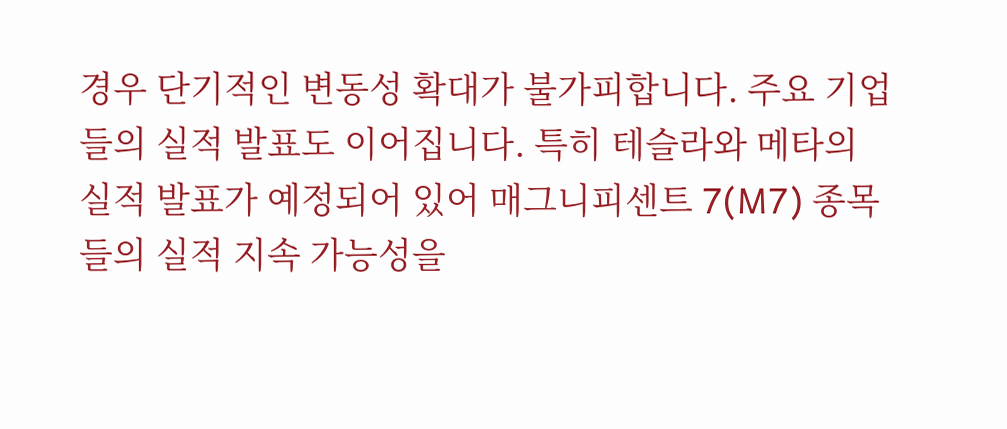경우 단기적인 변동성 확대가 불가피합니다. 주요 기업들의 실적 발표도 이어집니다. 특히 테슬라와 메타의 실적 발표가 예정되어 있어 매그니피센트 7(M7) 종목들의 실적 지속 가능성을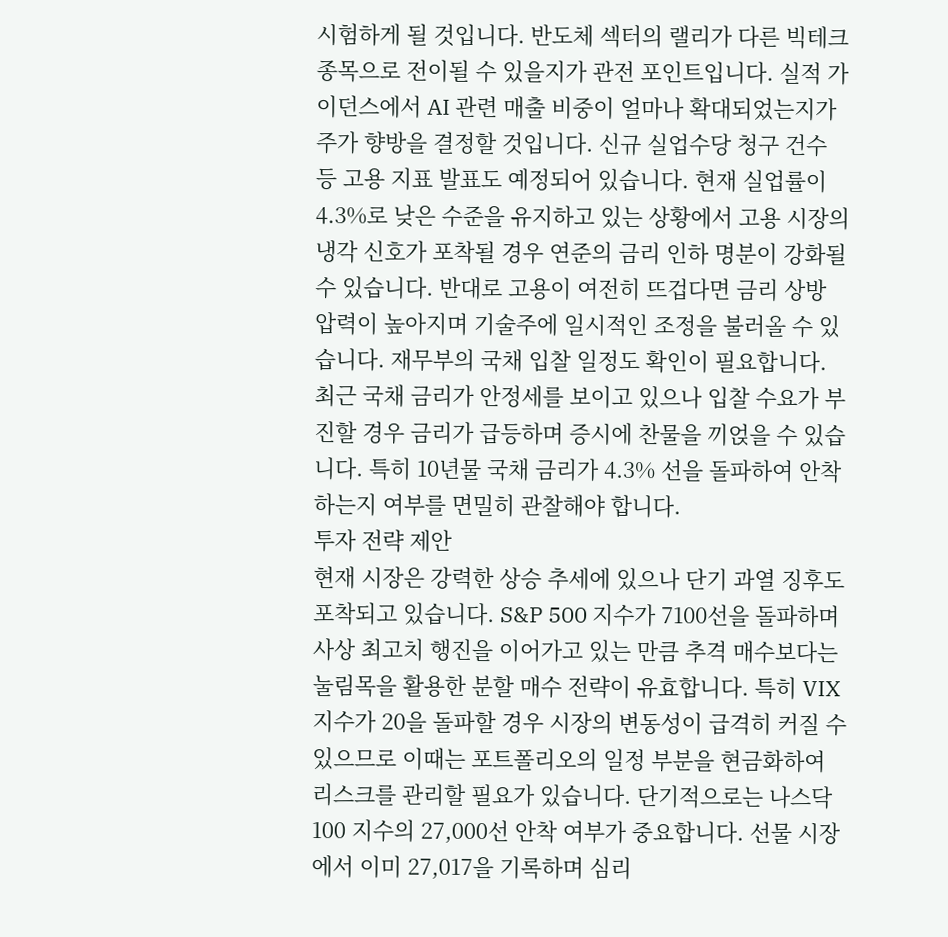시험하게 될 것입니다. 반도체 섹터의 랠리가 다른 빅테크 종목으로 전이될 수 있을지가 관전 포인트입니다. 실적 가이던스에서 AI 관련 매출 비중이 얼마나 확대되었는지가 주가 향방을 결정할 것입니다. 신규 실업수당 청구 건수 등 고용 지표 발표도 예정되어 있습니다. 현재 실업률이 4.3%로 낮은 수준을 유지하고 있는 상황에서 고용 시장의 냉각 신호가 포착될 경우 연준의 금리 인하 명분이 강화될 수 있습니다. 반대로 고용이 여전히 뜨겁다면 금리 상방 압력이 높아지며 기술주에 일시적인 조정을 불러올 수 있습니다. 재무부의 국채 입찰 일정도 확인이 필요합니다. 최근 국채 금리가 안정세를 보이고 있으나 입찰 수요가 부진할 경우 금리가 급등하며 증시에 찬물을 끼얹을 수 있습니다. 특히 10년물 국채 금리가 4.3% 선을 돌파하여 안착하는지 여부를 면밀히 관찰해야 합니다.
투자 전략 제안
현재 시장은 강력한 상승 추세에 있으나 단기 과열 징후도 포착되고 있습니다. S&P 500 지수가 7100선을 돌파하며 사상 최고치 행진을 이어가고 있는 만큼 추격 매수보다는 눌림목을 활용한 분할 매수 전략이 유효합니다. 특히 VIX 지수가 20을 돌파할 경우 시장의 변동성이 급격히 커질 수 있으므로 이때는 포트폴리오의 일정 부분을 현금화하여 리스크를 관리할 필요가 있습니다. 단기적으로는 나스닥 100 지수의 27,000선 안착 여부가 중요합니다. 선물 시장에서 이미 27,017을 기록하며 심리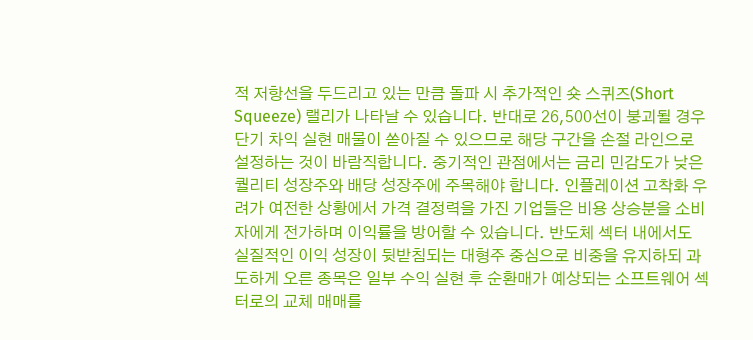적 저항선을 두드리고 있는 만큼 돌파 시 추가적인 숏 스퀴즈(Short Squeeze) 랠리가 나타날 수 있습니다. 반대로 26,500선이 붕괴될 경우 단기 차익 실현 매물이 쏟아질 수 있으므로 해당 구간을 손절 라인으로 설정하는 것이 바람직합니다. 중기적인 관점에서는 금리 민감도가 낮은 퀄리티 성장주와 배당 성장주에 주목해야 합니다. 인플레이션 고착화 우려가 여전한 상황에서 가격 결정력을 가진 기업들은 비용 상승분을 소비자에게 전가하며 이익률을 방어할 수 있습니다. 반도체 섹터 내에서도 실질적인 이익 성장이 뒷받침되는 대형주 중심으로 비중을 유지하되 과도하게 오른 종목은 일부 수익 실현 후 순환매가 예상되는 소프트웨어 섹터로의 교체 매매를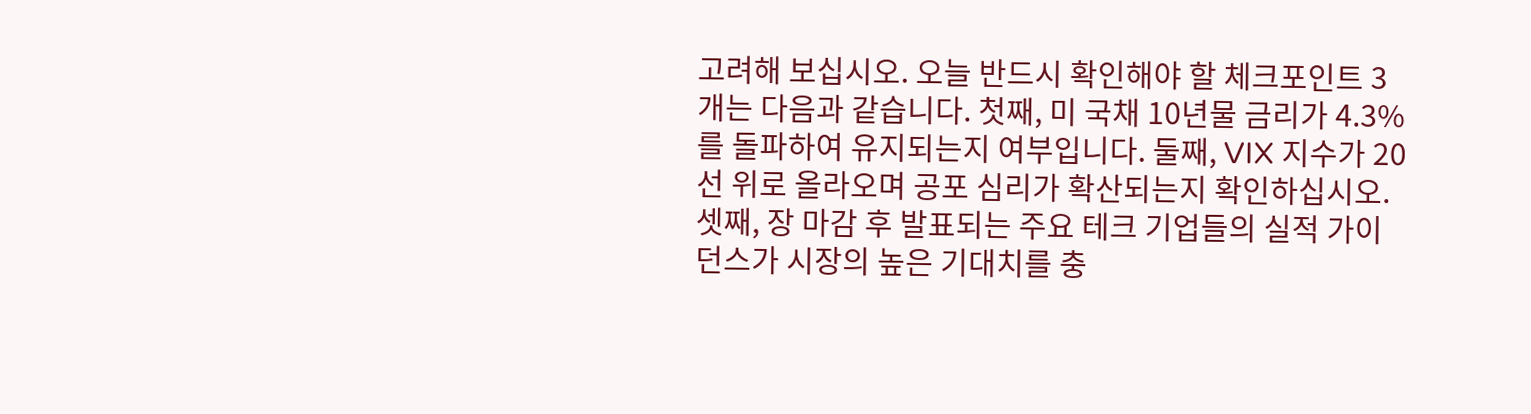고려해 보십시오. 오늘 반드시 확인해야 할 체크포인트 3개는 다음과 같습니다. 첫째, 미 국채 10년물 금리가 4.3%를 돌파하여 유지되는지 여부입니다. 둘째, VIX 지수가 20선 위로 올라오며 공포 심리가 확산되는지 확인하십시오. 셋째, 장 마감 후 발표되는 주요 테크 기업들의 실적 가이던스가 시장의 높은 기대치를 충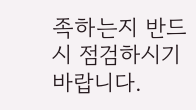족하는지 반드시 점검하시기 바랍니다.